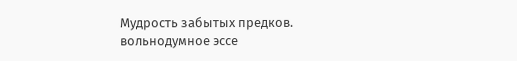Мудрость забытых предков. вольнодумное эссе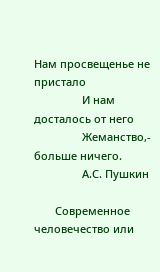Нам просвещенье не пристало
                И нам досталось от него
                Жеманство,- больше ничего.
                А.С. Пушкин

       Современное человечество или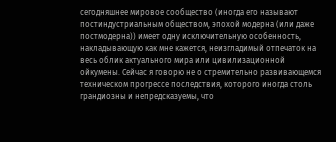сегодняшнее мировое сообщество (иногда его называют постиндустриальным обществом, эпохой модерна (или даже постмодерна)) имеет одну исключительную особенность, накладывающую как мне кажется, неизгладимый отпечаток на весь облик актуального мира или цивилизационной ойкумены. Сейчас я говорю не о стремительно развивающемся техническом прогрессе последствия, которого иногда столь грандиозны и непредсказуемы, что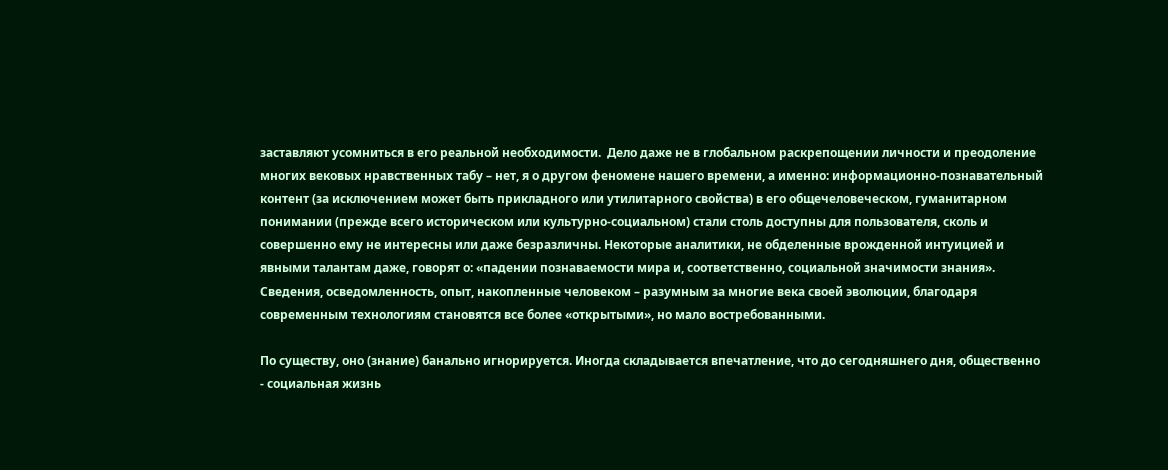заставляют усомниться в его реальной необходимости.  Дело даже не в глобальном раскрепощении личности и преодоление многих вековых нравственных табу – нет, я о другом феномене нашего времени, а именно: информационно-познавательный контент (за исключением может быть прикладного или утилитарного свойства) в его общечеловеческом, гуманитарном понимании (прежде всего историческом или культурно-социальном) стали столь доступны для пользователя, сколь и совершенно ему не интересны или даже безразличны. Некоторые аналитики, не обделенные врожденной интуицией и явными талантам даже, говорят о: «падении познаваемости мира и, соответственно, социальной значимости знания». Сведения, осведомленность, опыт, накопленные человеком – разумным за многие века своей эволюции, благодаря современным технологиям становятся все более «открытыми», но мало востребованными.

По существу, оно (знание) банально игнорируется. Иногда складывается впечатление, что до сегодняшнего дня, общественно - социальная жизнь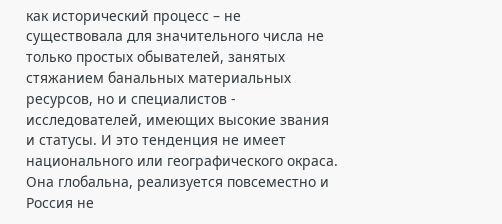как исторический процесс – не существовала для значительного числа не только простых обывателей, занятых стяжанием банальных материальных ресурсов, но и специалистов - исследователей, имеющих высокие звания и статусы. И это тенденция не имеет национального или географического окраса. Она глобальна, реализуется повсеместно и Россия не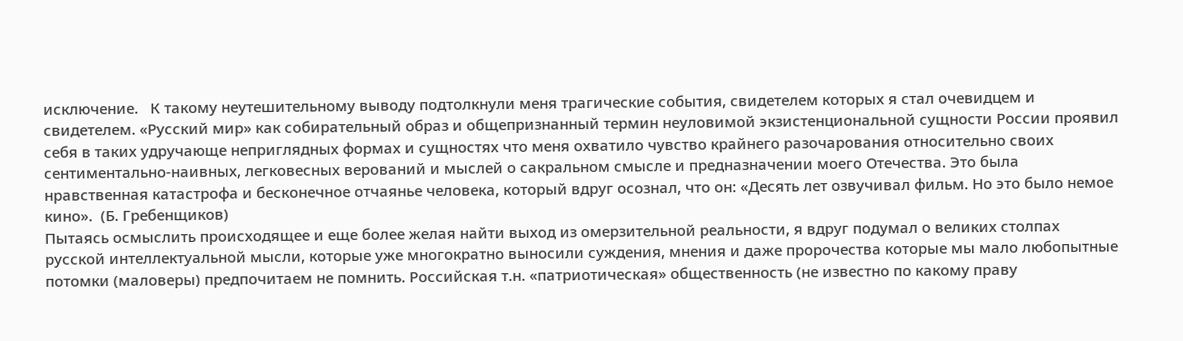исключение.   К такому неутешительному выводу подтолкнули меня трагические события, свидетелем которых я стал очевидцем и свидетелем. «Русский мир» как собирательный образ и общепризнанный термин неуловимой экзистенциональной сущности России проявил себя в таких удручающе неприглядных формах и сущностях что меня охватило чувство крайнего разочарования относительно своих сентиментально-наивных, легковесных верований и мыслей о сакральном смысле и предназначении моего Отечества. Это была нравственная катастрофа и бесконечное отчаянье человека, который вдруг осознал, что он: «Десять лет озвучивал фильм. Но это было немое кино».  (Б. Гребенщиков)
Пытаясь осмыслить происходящее и еще более желая найти выход из омерзительной реальности, я вдруг подумал о великих столпах русской интеллектуальной мысли, которые уже многократно выносили суждения, мнения и даже пророчества которые мы мало любопытные потомки (маловеры) предпочитаем не помнить. Российская т.н. «патриотическая» общественность (не известно по какому праву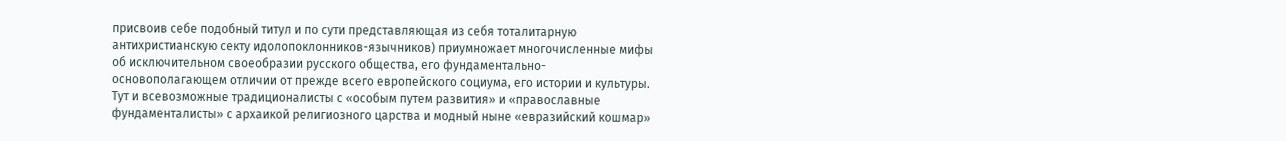присвоив себе подобный титул и по сути представляющая из себя тоталитарную антихристианскую секту идолопоклонников-язычников) приумножает многочисленные мифы об исключительном своеобразии русского общества, его фундаментально-основополагающем отличии от прежде всего европейского социума, его истории и культуры. Тут и всевозможные традиционалисты с «особым путем развития» и «православные фундаменталисты» с архаикой религиозного царства и модный ныне «евразийский кошмар»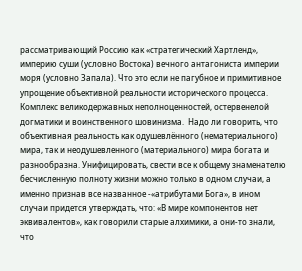рассматривающий Россию как «стратегический Хартленд», империю суши (условно Востока) вечного антагониста империи моря (условно Запала). Что это если не пагубное и примитивное упрощение объективной реальности исторического процесса. Комплекс великодержавных неполноценностей, остервенелой догматики и воинственного шовинизма.  Надо ли говорить, что объективная реальность как одушевлённого (нематериального) мира, так и неодушевленного (материального) мира богата и разнообразна. Унифицировать, свести все к общему знаменателю бесчисленную полноту жизни можно только в одном случаи, а именно признав все названное -«атрибутами Бога», в ином случаи придется утверждать, что: «В мире компонентов нет эквивалентов», как говорили старые алхимики, а они-то знали, что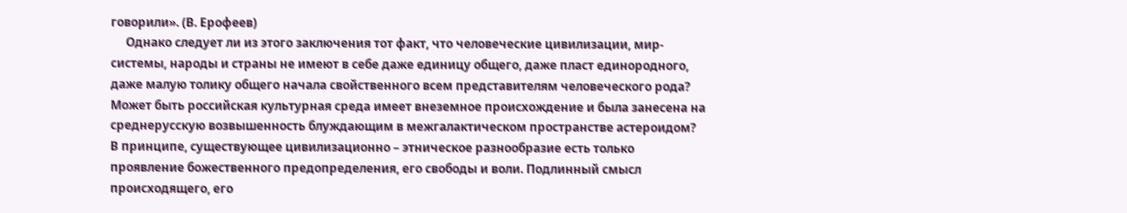говорили». (В. Ерофеев)
     Однако следует ли из этого заключения тот факт, что человеческие цивилизации, мир-системы, народы и страны не имеют в себе даже единицу общего, даже пласт единородного, даже малую толику общего начала свойственного всем представителям человеческого рода? Может быть российская культурная среда имеет внеземное происхождение и была занесена на среднерусскую возвышенность блуждающим в межгалактическом пространстве астероидом? В принципе, существующее цивилизационно – этническое разнообразие есть только проявление божественного предопределения, его свободы и воли. Подлинный смысл происходящего, его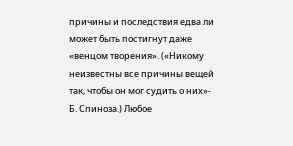причины и последствия едва ли может быть постигнут даже «венцом творения». («Никому неизвестны все причины вещей так, чтобы он мог судить о них»- Б. Спиноза.) Любое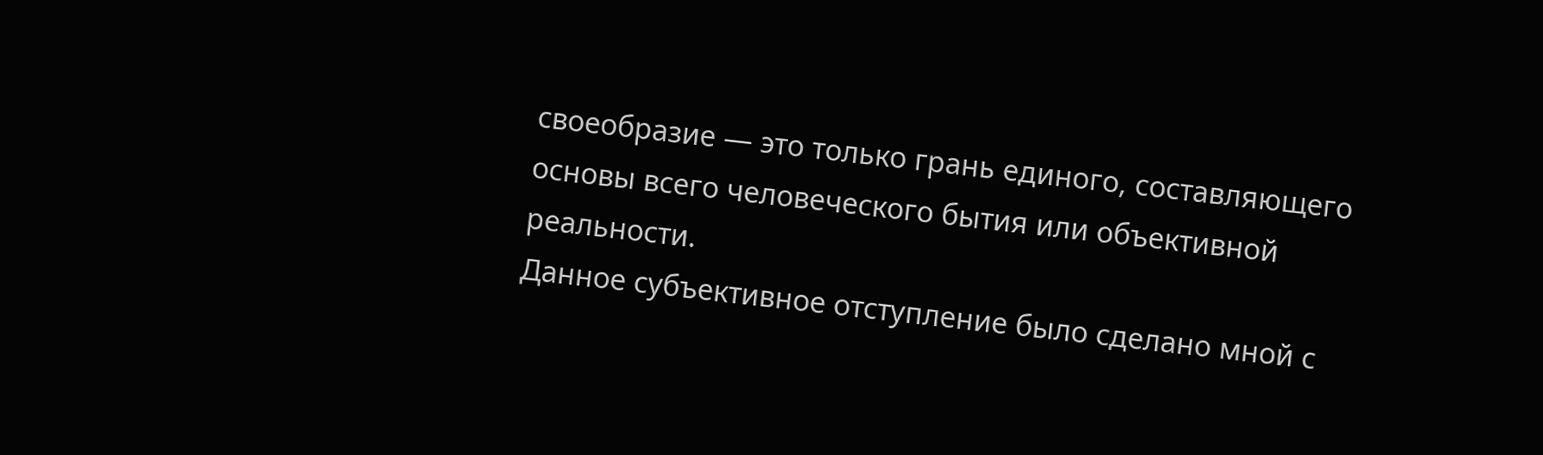своеобразие — это только грань единого, составляющего основы всего человеческого бытия или объективной реальности.
Данное субъективное отступление было сделано мной с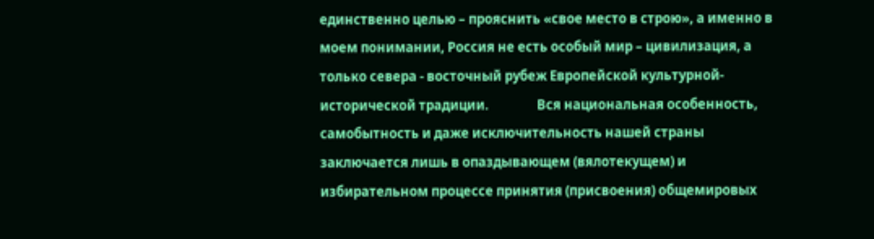единственно целью – прояснить «свое место в строю», а именно в моем понимании, Россия не есть особый мир – цивилизация, а только севера - восточный рубеж Европейской культурной-исторической традиции.                Вся национальная особенность, самобытность и даже исключительность нашей страны заключается лишь в опаздывающем (вялотекущем) и избирательном процессе принятия (присвоения) общемировых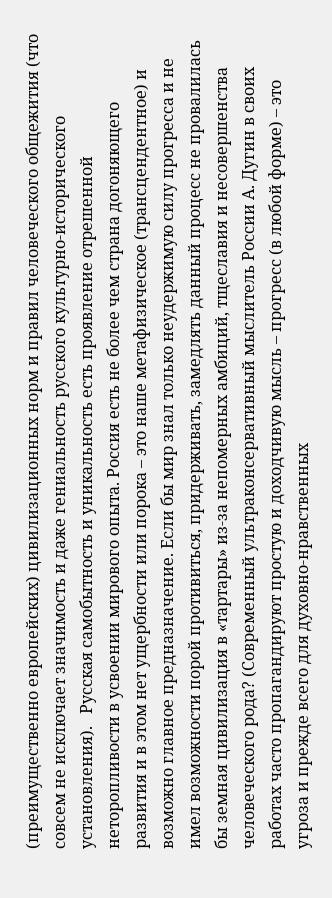(преимущественно европейских) цивилизационных норм и правил человеческого общежития (что совсем не исключает значимость и даже гениальность русского культурно-исторического установления).   Русская самобытность и уникальность есть проявление отрешенной неторопливости в усвоении мирового опыта. Россия есть не более чем страна догоняющего развития и в этом нет ущербности или порока – это наше метафизическое (трансцендентное) и возможно главное предназначение. Если бы мир знал только неудержимую силу прогресса и не имел возможности порой противиться, придерживать, замедлять данный процесс не провалилась бы земная цивилизация в «тартары» из-за непомерных амбиций, тщеславия и несовершенства человеческого рода? (Современный ультраконсервативный мыслитель России А. Дугин в своих работах часто пропагандируют простую и доходчивую мысль – прогресс (в любой форме) – это угроза и прежде всего для духовно-нравственных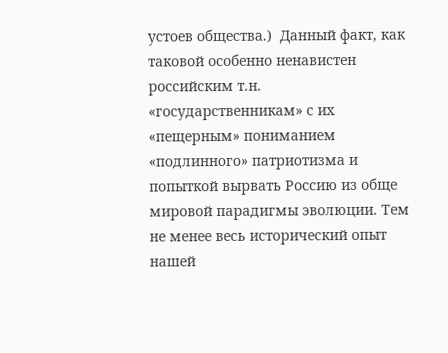устоев общества.)  Данный факт, как таковой особенно ненавистен российским т.н. «государственникам» с их «пещерным» пониманием «подлинного» патриотизма и попыткой вырвать Россию из обще мировой парадигмы эволюции. Тем не менее весь исторический опыт нашей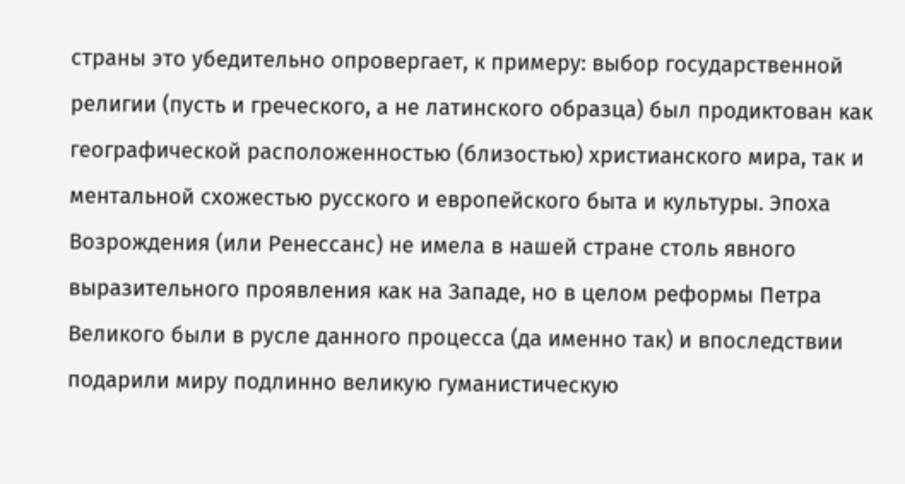страны это убедительно опровергает, к примеру: выбор государственной религии (пусть и греческого, а не латинского образца) был продиктован как географической расположенностью (близостью) христианского мира, так и ментальной схожестью русского и европейского быта и культуры. Эпоха Возрождения (или Ренессанс) не имела в нашей стране столь явного выразительного проявления как на Западе, но в целом реформы Петра Великого были в русле данного процесса (да именно так) и впоследствии подарили миру подлинно великую гуманистическую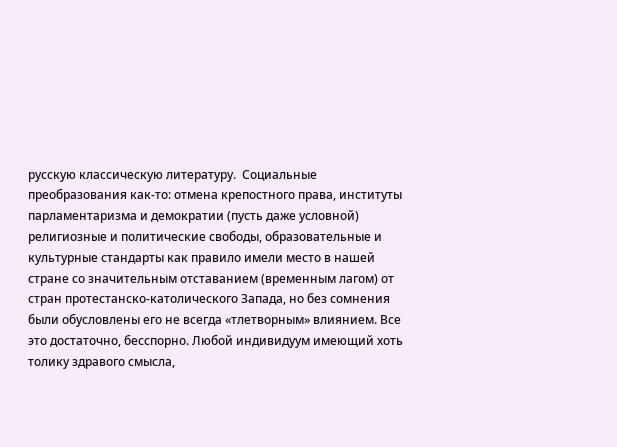русскую классическую литературу.  Социальные преобразования как-то: отмена крепостного права, институты парламентаризма и демократии (пусть даже условной) религиозные и политические свободы, образовательные и культурные стандарты как правило имели место в нашей стране со значительным отставанием (временным лагом) от стран протестанско-католического Запада, но без сомнения были обусловлены его не всегда «тлетворным» влиянием. Все это достаточно, бесспорно. Любой индивидуум имеющий хоть толику здравого смысла,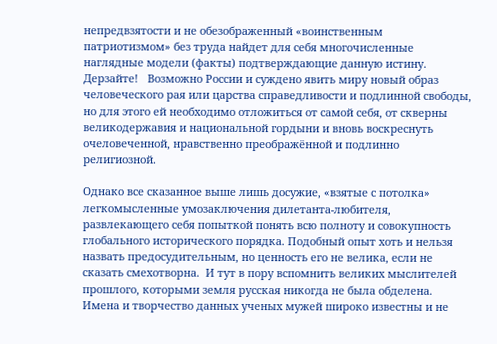непредвзятости и не обезображенный «воинственным патриотизмом» без труда найдет для себя многочисленные наглядные модели (факты) подтверждающие данную истину.  Дерзайте!   Возможно России и суждено явить миру новый образ человеческого рая или царства справедливости и подлинной свободы, но для этого ей необходимо отложиться от самой себя, от скверны великодержавия и национальной гордыни и вновь воскреснуть очеловеченной, нравственно преображённой и подлинно религиозной.

Однако все сказанное выше лишь досужие, «взятые с потолка» легкомысленные умозаключения дилетанта-любителя, развлекающего себя попыткой понять всю полноту и совокупность глобального исторического порядка. Подобный опыт хоть и нельзя назвать предосудительным, но ценность его не велика, если не сказать смехотворна.  И тут в пору вспомнить великих мыслителей прошлого, которыми земля русская никогда не была обделена. Имена и творчество данных ученых мужей широко известны и не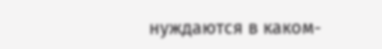нуждаются в каком-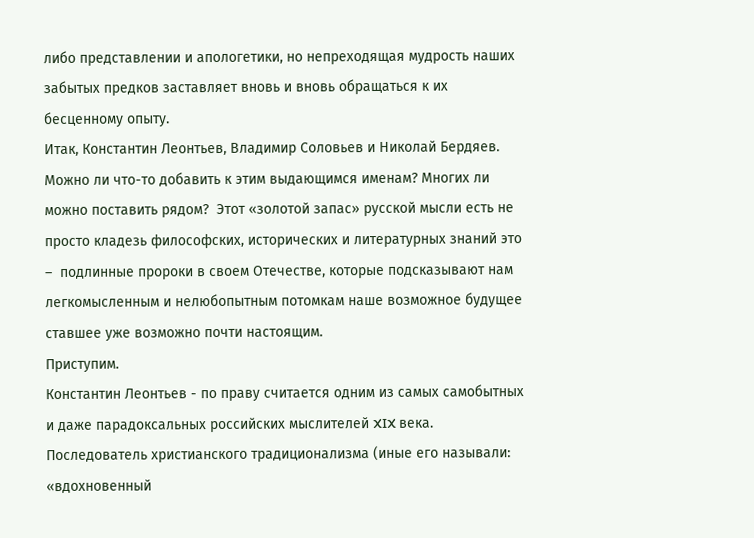либо представлении и апологетики, но непреходящая мудрость наших забытых предков заставляет вновь и вновь обращаться к их бесценному опыту.
Итак, Константин Леонтьев, Владимир Соловьев и Николай Бердяев.  Можно ли что-то добавить к этим выдающимся именам? Многих ли можно поставить рядом?  Этот «золотой запас» русской мысли есть не просто кладезь философских, исторических и литературных знаний это –  подлинные пророки в своем Отечестве, которые подсказывают нам легкомысленным и нелюбопытным потомкам наше возможное будущее ставшее уже возможно почти настоящим.
Приступим.
Константин Леонтьев - по праву считается одним из самых самобытных и даже парадоксальных российских мыслителей XIX века. Последователь христианского традиционализма (иные его называли: «вдохновенный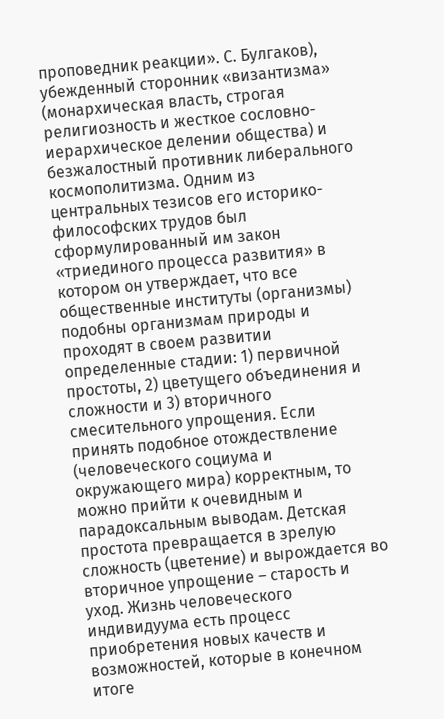проповедник реакции». С. Булгаков), убежденный сторонник «византизма» (монархическая власть, строгая религиозность и жесткое сословно-иерархическое делении общества) и безжалостный противник либерального космополитизма. Одним из центральных тезисов его историко-философских трудов был сформулированный им закон «триединого процесса развития» в котором он утверждает, что все общественные институты (организмы) подобны организмам природы и проходят в своем развитии определенные стадии: 1) первичной простоты, 2) цветущего объединения и сложности и 3) вторичного смесительного упрощения. Если принять подобное отождествление (человеческого социума и окружающего мира) корректным, то можно прийти к очевидным и парадоксальным выводам. Детская простота превращается в зрелую сложность (цветение) и вырождается во вторичное упрощение – старость и уход. Жизнь человеческого индивидуума есть процесс приобретения новых качеств и возможностей, которые в конечном итоге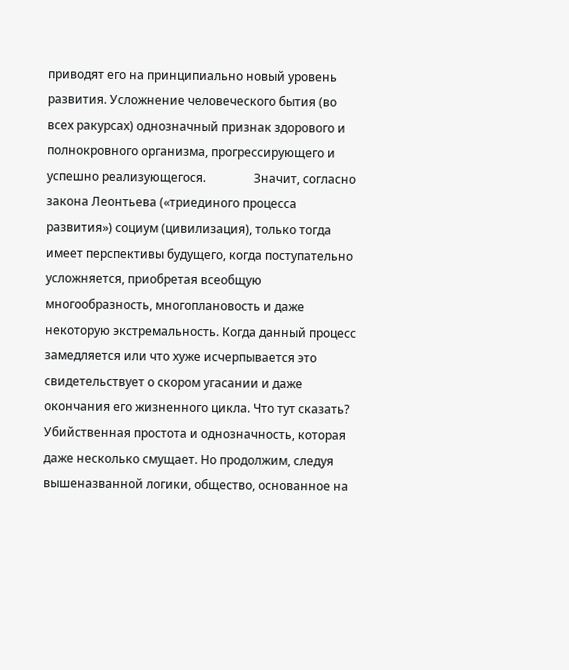приводят его на принципиально новый уровень развития. Усложнение человеческого бытия (во всех ракурсах) однозначный признак здорового и полнокровного организма, прогрессирующего и успешно реализующегося.                Значит, согласно закона Леонтьева («триединого процесса развития») социум (цивилизация), только тогда имеет перспективы будущего, когда поступательно усложняется, приобретая всеобщую многообразность, многоплановость и даже некоторую экстремальность. Когда данный процесс замедляется или что хуже исчерпывается это свидетельствует о скором угасании и даже окончания его жизненного цикла. Что тут сказать? Убийственная простота и однозначность, которая даже несколько смущает. Но продолжим, следуя вышеназванной логики, общество, основанное на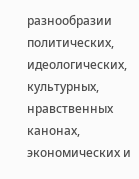разнообразии политических, идеологических, культурных, нравственных канонах, экономических и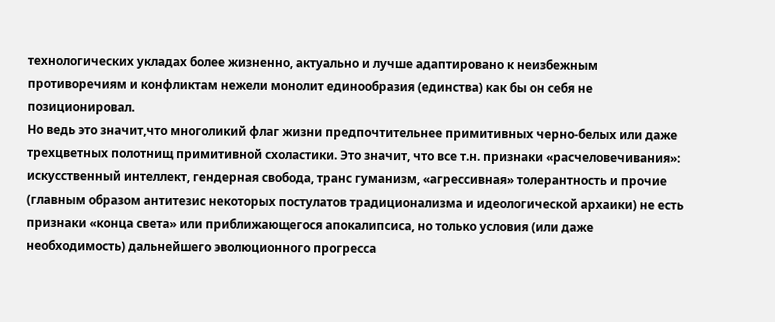технологических укладах более жизненно, актуально и лучше адаптировано к неизбежным противоречиям и конфликтам нежели монолит единообразия (единства) как бы он себя не позиционировал.
Но ведь это значит,что многоликий флаг жизни предпочтительнее примитивных черно-белых или даже трехцветных полотнищ примитивной схоластики. Это значит, что все т.н. признаки «расчеловечивания»: искусственный интеллект, гендерная свобода, транс гуманизм, «агрессивная» толерантность и прочие (главным образом антитезис некоторых постулатов традиционализма и идеологической архаики) не есть признаки «конца света» или приближающегося апокалипсиса, но только условия (или даже необходимость) дальнейшего эволюционного прогресса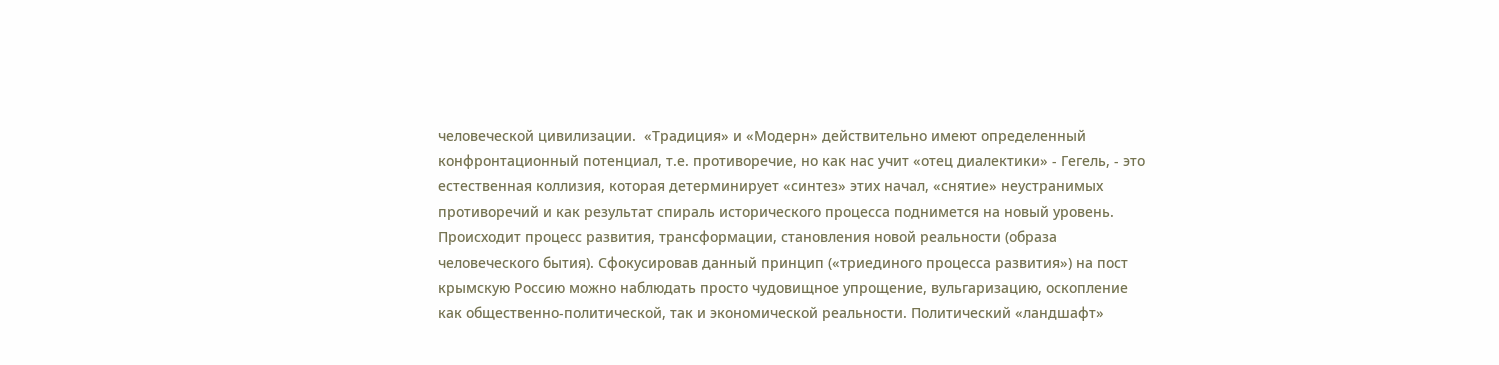человеческой цивилизации.  «Традиция» и «Модерн» действительно имеют определенный конфронтационный потенциал, т.е. противоречие, но как нас учит «отец диалектики» - Гегель, - это естественная коллизия, которая детерминирует «синтез» этих начал, «снятие» неустранимых противоречий и как результат спираль исторического процесса поднимется на новый уровень.                Происходит процесс развития, трансформации, становления новой реальности (образа человеческого бытия). Сфокусировав данный принцип («триединого процесса развития») на пост крымскую Россию можно наблюдать просто чудовищное упрощение, вульгаризацию, оскопление как общественно-политической, так и экономической реальности. Политический «ландшафт»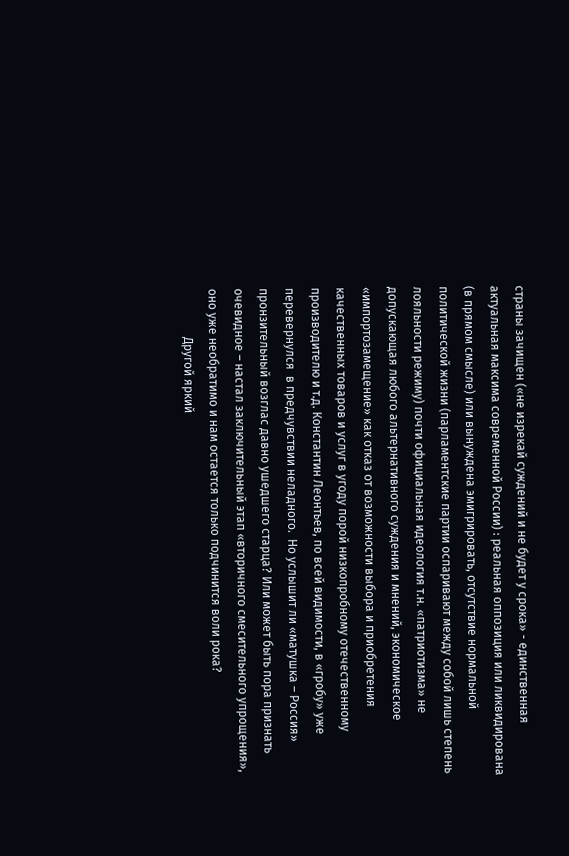страны зачищен («не изрекай суждений и не будет у срока» - единственная актуальная максима современной России) : реальная оппозиция или ликвидирована (в прямом смысле) или вынуждена эмигрировать, отсутствие нормальной политической жизни (парламентские партии оспаривают между собой лишь степень лояльности режиму) почти официальная идеология т.н. «патриотизма» не допускающая любого альтернативного суждения и мнений, экономическое «импортозамещение» как отказ от возможности выбора и приобретения качественных товаров и услуг в угоду порой низкопробному отечественному производителю и т.д. Константин Леонтьев, по всей видимости, в «гробу» уже перевернулся  в предчувствии неладного.  Но услышит ли «матушка – Россия» пронзительный возглас давно ушедшего старца? Или может быть пора признать очевидное – настал заключительный этап «вторичного смесительного упрощения», оно уже необратимо и нам остается только подчинится воли рока?
                Другой яркий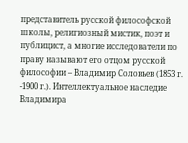представитель русской философской школы, религиозный мистик, поэт и публицист, а многие исследователи по праву называют его отцом русской философии – Владимир Соловьев (1853 г. -1900 г.). Интеллектуальное наследие Владимира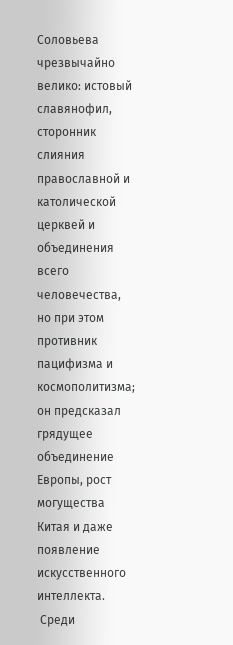Соловьева чрезвычайно велико: истовый славянофил, сторонник слияния православной и католической церквей и объединения всего человечества, но при этом противник пацифизма и космополитизма; он предсказал грядущее объединение Европы, рост могущества Китая и даже появление искусственного интеллекта.
 Среди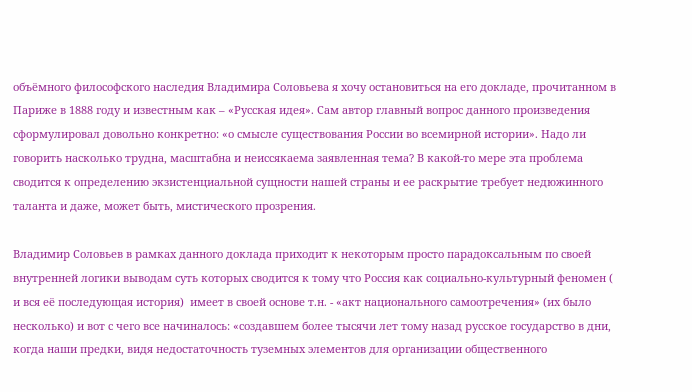объёмного философского наследия Владимира Соловьева я хочу остановиться на его докладе, прочитанном в Париже в 1888 году и известным как – «Русская идея». Сам автор главный вопрос данного произведения сформулировал довольно конкретно: «о смысле существования России во всемирной истории». Надо ли говорить насколько трудна, масштабна и неиссякаема заявленная тема? В какой-то мере эта проблема сводится к определению экзистенциальной сущности нашей страны и ее раскрытие требует недюжинного таланта и даже, может быть, мистического прозрения.

Владимир Соловьев в рамках данного доклада приходит к некоторым просто парадоксальным по своей внутренней логики выводам суть которых сводится к тому что Россия как социально-культурный феномен ( и вся её последующая история)  имеет в своей основе т.н. - «акт национального самоотречения» (их было несколько) и вот с чего все начиналось: «создавшем более тысячи лет тому назад русское государство в дни, когда наши предки, видя недостаточность туземных элементов для организации общественного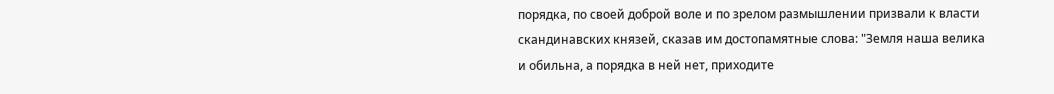порядка, по своей доброй воле и по зрелом размышлении призвали к власти скандинавских князей, сказав им достопамятные слова: "Земля наша велика и обильна, а порядка в ней нет, приходите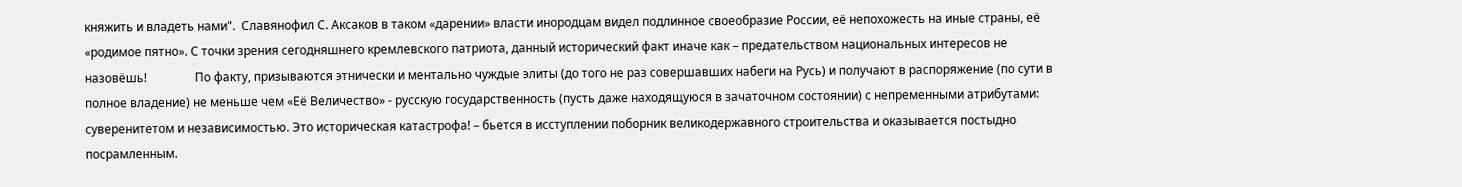княжить и владеть нами".  Славянофил С. Аксаков в таком «дарении» власти инородцам видел подлинное своеобразие России, её непохожесть на иные страны, её «родимое пятно». С точки зрения сегодняшнего кремлевского патриота, данный исторический факт иначе как – предательством национальных интересов не назовёшь!                По факту, призываются этнически и ментально чуждые элиты (до того не раз совершавших набеги на Русь) и получают в распоряжение (по сути в полное владение) не меньше чем «Её Величество» - русскую государственность (пусть даже находящуюся в зачаточном состоянии) с непременными атрибутами: суверенитетом и независимостью. Это историческая катастрофа! – бьется в исступлении поборник великодержавного строительства и оказывается постыдно посрамленным.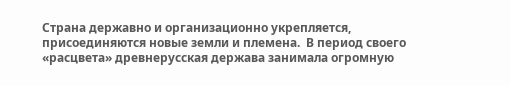Страна державно и организационно укрепляется, присоединяются новые земли и племена.  В период своего «расцвета» древнерусская держава занимала огромную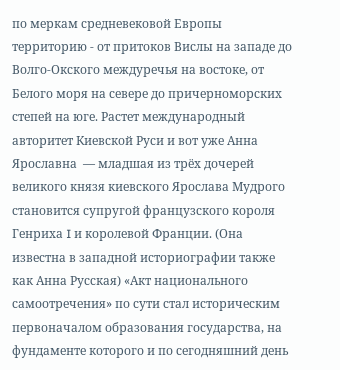по меркам средневековой Европы территорию - от притоков Вислы на западе до Волго-Окского междуречья на востоке, от Белого моря на севере до причерноморских степей на юге. Растет международный авторитет Киевской Руси и вот уже Анна Ярославна  — младшая из трёх дочерей великого князя киевского Ярослава Мудрого становится супругой французского короля Генриха I и королевой Франции. (Она известна в западной историографии также как Анна Русская) «Акт национального самоотречения» по сути стал историческим первоначалом образования государства, на фундаменте которого и по сегодняшний день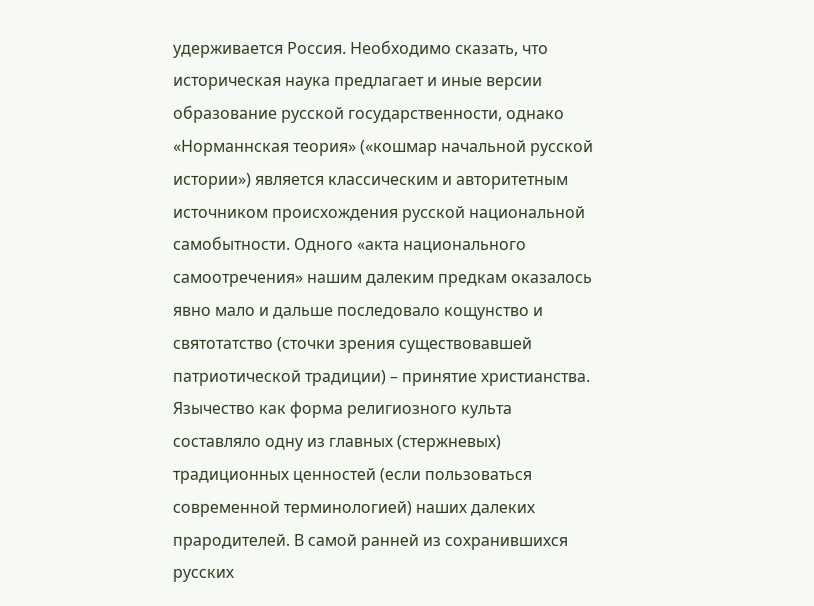удерживается Россия. Необходимо сказать, что историческая наука предлагает и иные версии образование русской государственности, однако «Норманнская теория» («кошмар начальной русской истории») является классическим и авторитетным источником происхождения русской национальной самобытности. Одного «акта национального самоотречения» нашим далеким предкам оказалось явно мало и дальше последовало кощунство и святотатство (сточки зрения существовавшей патриотической традиции) – принятие христианства. Язычество как форма религиозного культа составляло одну из главных (стержневых) традиционных ценностей (если пользоваться современной терминологией) наших далеких прародителей. В самой ранней из сохранившихся русских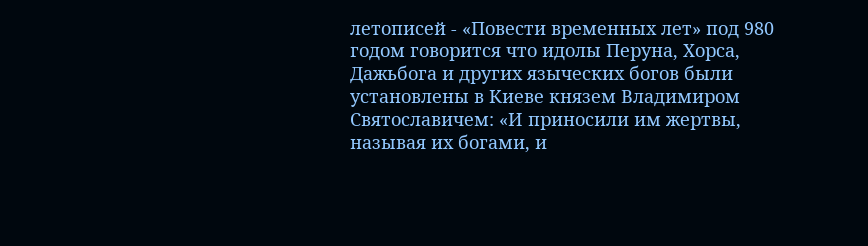летописей - «Повести временных лет» под 980 годом говорится что идолы Перуна, Хорса, Дажьбога и других языческих богов были установлены в Киеве князем Владимиром Святославичем: «И приносили им жертвы, называя их богами, и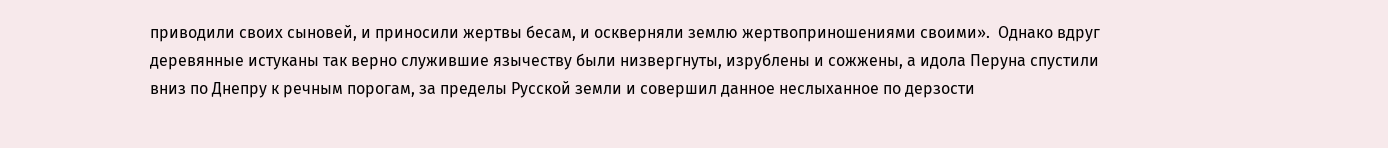приводили своих сыновей, и приносили жертвы бесам, и оскверняли землю жертвоприношениями своими».  Однако вдруг деревянные истуканы так верно служившие язычеству были низвергнуты, изрублены и сожжены, а идола Перуна спустили вниз по Днепру к речным порогам, за пределы Русской земли и совершил данное неслыханное по дерзости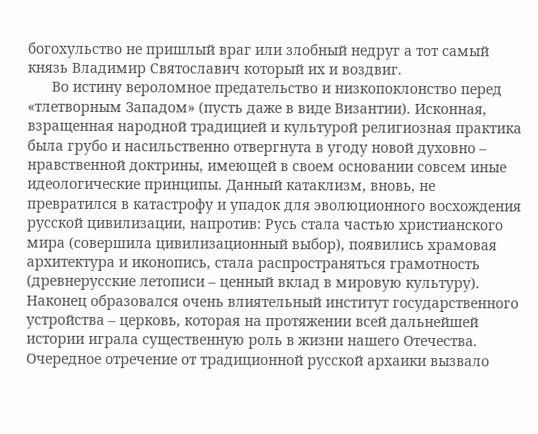богохульство не пришлый враг или злобный недруг а тот самый князь Владимир Святославич который их и воздвиг.
      Во истину вероломное предательство и низкопоклонство перед «тлетворным Западом» (пусть даже в виде Византии). Исконная, взращенная народной традицией и культурой религиозная практика была грубо и насильственно отвергнута в угоду новой духовно – нравственной доктрины, имеющей в своем основании совсем иные идеологические принципы. Данный катаклизм, вновь, не превратился в катастрофу и упадок для эволюционного восхождения русской цивилизации, напротив: Русь стала частью христианского мира (совершила цивилизационный выбор), появились храмовая архитектура и иконопись, стала распространяться грамотность (древнерусские летописи – ценный вклад в мировую культуру). Наконец образовался очень влиятельный институт государственного устройства – церковь, которая на протяжении всей дальнейшей истории играла существенную роль в жизни нашего Отечества. Очередное отречение от традиционной русской архаики вызвало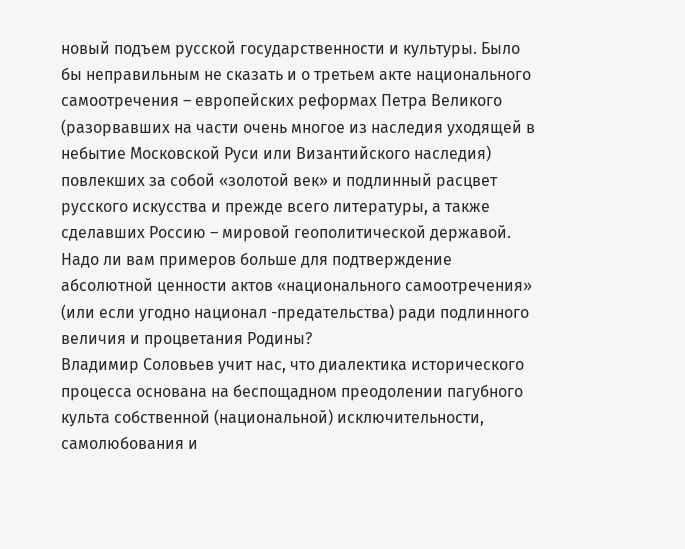новый подъем русской государственности и культуры. Было бы неправильным не сказать и о третьем акте национального самоотречения – европейских реформах Петра Великого (разорвавших на части очень многое из наследия уходящей в небытие Московской Руси или Византийского наследия) повлекших за собой «золотой век» и подлинный расцвет русского искусства и прежде всего литературы, а также сделавших Россию – мировой геополитической державой. Надо ли вам примеров больше для подтверждение абсолютной ценности актов «национального самоотречения» (или если угодно национал -предательства) ради подлинного величия и процветания Родины?
Владимир Соловьев учит нас, что диалектика исторического процесса основана на беспощадном преодолении пагубного культа собственной (национальной) исключительности, самолюбования и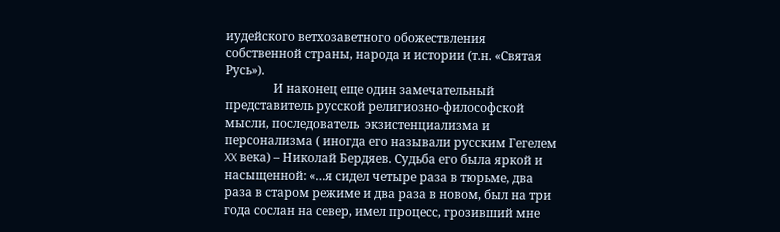иудейского ветхозаветного обожествления собственной страны, народа и истории (т.н. «Святая Русь»).
                И наконец еще один замечательный представитель русской религиозно-философской мысли, последователь  экзистенциализма и персонализма ( иногда его называли русским Гегелем XX века) – Николай Бердяев. Судьба его была яркой и насыщенной: «…я сидел четыре раза в тюрьме, два раза в старом режиме и два раза в новом, был на три года сослан на север, имел процесс, грозивший мне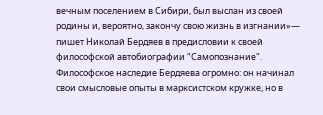вечным поселением в Сибири, был выслан из своей родины и, вероятно, закончу свою жизнь в изгнании»— пишет Николай Бердяев в предисловии к своей философской автобиографии "Самопознание". Философское наследие Бердяева огромно: он начинал свои смысловые опыты в марксистском кружке, но в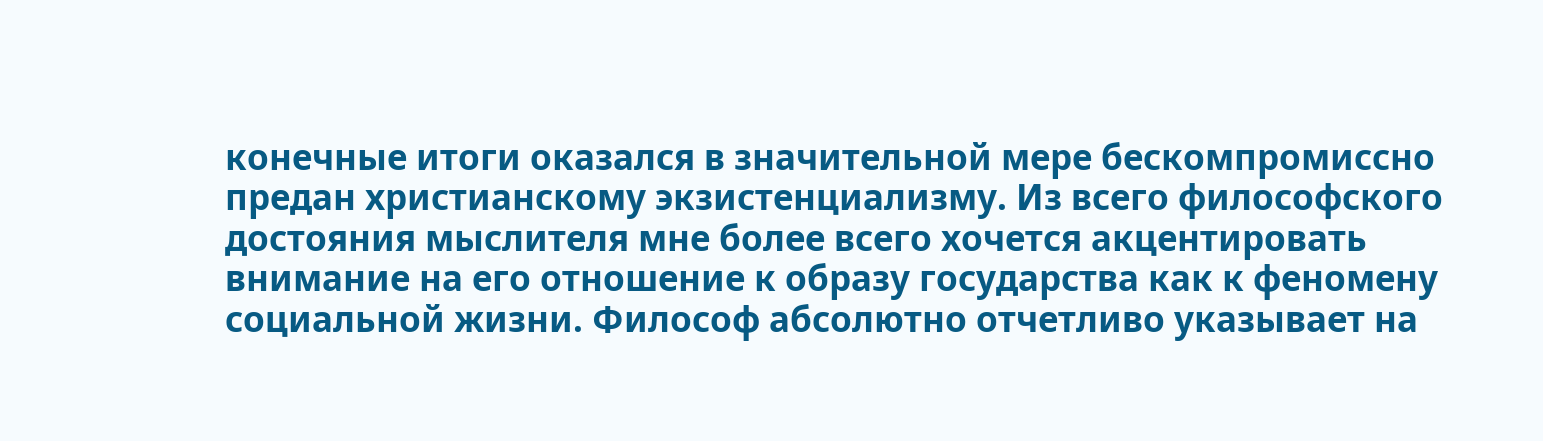конечные итоги оказался в значительной мере бескомпромиссно предан христианскому экзистенциализму. Из всего философского достояния мыслителя мне более всего хочется акцентировать внимание на его отношение к образу государства как к феномену социальной жизни. Философ абсолютно отчетливо указывает на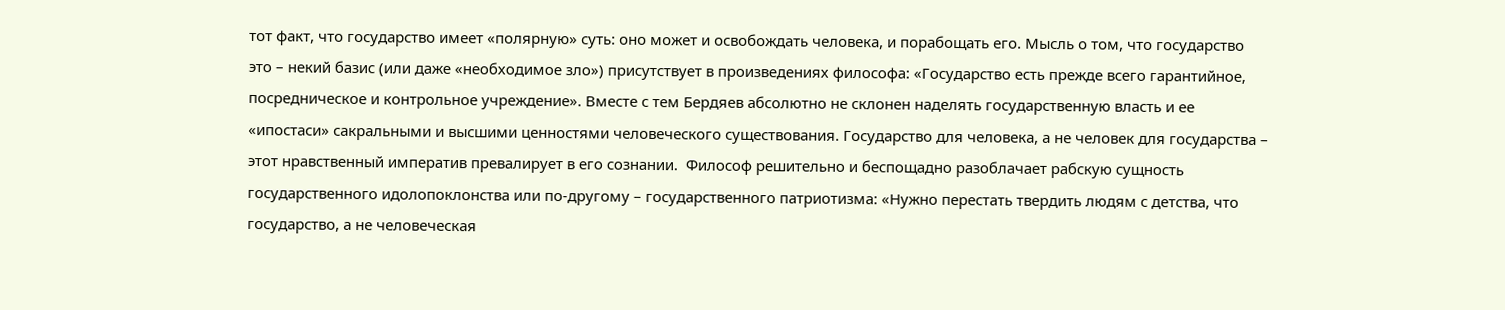тот факт, что государство имеет «полярную» суть: оно может и освобождать человека, и порабощать его. Мысль о том, что государство это – некий базис (или даже «необходимое зло») присутствует в произведениях философа: «Государство есть прежде всего гарантийное, посредническое и контрольное учреждение». Вместе с тем Бердяев абсолютно не склонен наделять государственную власть и ее «ипостаси» сакральными и высшими ценностями человеческого существования. Государство для человека, а не человек для государства – этот нравственный императив превалирует в его сознании.  Философ решительно и беспощадно разоблачает рабскую сущность государственного идолопоклонства или по-другому – государственного патриотизма: «Нужно перестать твердить людям с детства, что государство, а не человеческая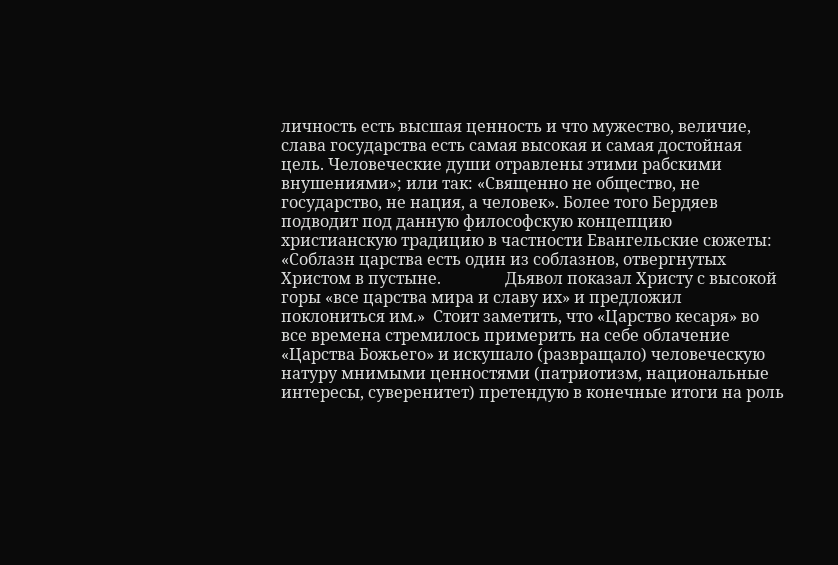личность есть высшая ценность и что мужество, величие, слава государства есть самая высокая и самая достойная цель. Человеческие души отравлены этими рабскими внушениями»; или так: «Священно не общество, не государство, не нация, а человек». Более того Бердяев подводит под данную философскую концепцию христианскую традицию в частности Евангельские сюжеты: «Соблазн царства есть один из соблазнов, отвергнутых Христом в пустыне.                Дьявол показал Христу с высокой горы «все царства мира и славу их» и предложил поклониться им.»  Стоит заметить, что «Царство кесаря» во все времена стремилось примерить на себе облачение «Царства Божьего» и искушало (развращало) человеческую натуру мнимыми ценностями (патриотизм, национальные интересы, суверенитет) претендую в конечные итоги на роль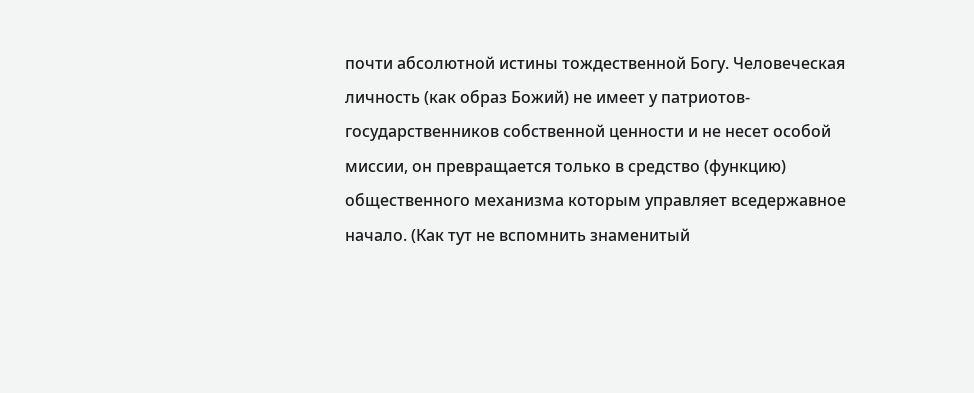почти абсолютной истины тождественной Богу. Человеческая личность (как образ Божий) не имеет у патриотов-государственников собственной ценности и не несет особой миссии, он превращается только в средство (функцию) общественного механизма которым управляет вседержавное начало. (Как тут не вспомнить знаменитый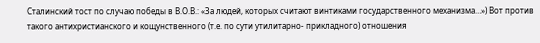Сталинский тост по случаю победы в В.О.В.: «За людей, которых считают винтиками государственного механизма…») Вот против такого антихристианского и кощунственного (т.е. по сути утилитарно- прикладного) отношения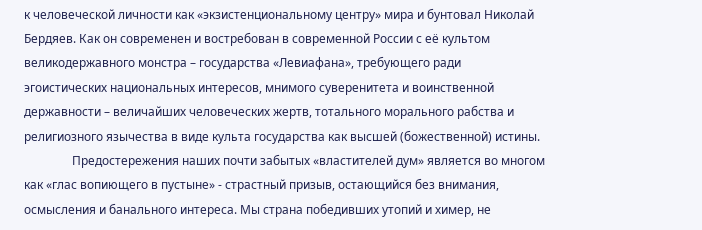к человеческой личности как «экзистенциональному центру» мира и бунтовал Николай Бердяев. Как он современен и востребован в современной России с её культом великодержавного монстра – государства «Левиафана», требующего ради эгоистических национальных интересов, мнимого суверенитета и воинственной державности – величайших человеческих жертв, тотального морального рабства и религиозного язычества в виде культа государства как высшей (божественной) истины.
                Предостережения наших почти забытых «властителей дум» является во многом как «глас вопиющего в пустыне» - страстный призыв, остающийся без внимания, осмысления и банального интереса. Мы страна победивших утопий и химер, не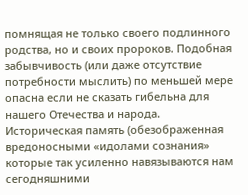помнящая не только своего подлинного родства, но и своих пророков. Подобная забывчивость (или даже отсутствие потребности мыслить) по меньшей мере опасна если не сказать гибельна для нашего Отечества и народа. Историческая память (обезображенная вредоносными «идолами сознания» которые так усиленно навязываются нам сегодняшними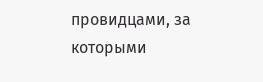провидцами, за которыми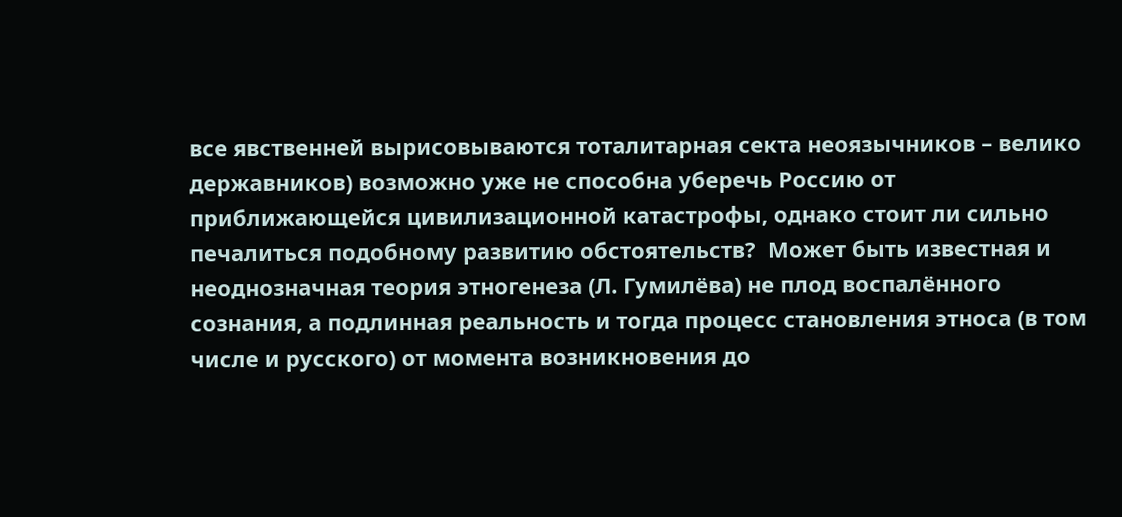все явственней вырисовываются тоталитарная секта неоязычников – велико державников) возможно уже не способна уберечь Россию от приближающейся цивилизационной катастрофы, однако стоит ли сильно печалиться подобному развитию обстоятельств?  Может быть известная и неоднозначная теория этногенеза (Л. Гумилёва) не плод воспалённого сознания, а подлинная реальность и тогда процесс становления этноса (в том числе и русского) от момента возникновения до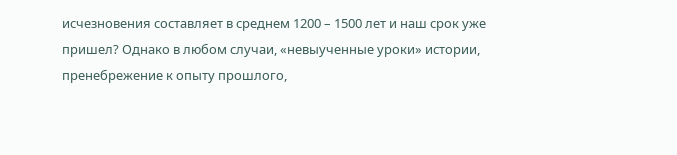исчезновения составляет в среднем 1200 – 1500 лет и наш срок уже пришел? Однако в любом случаи, «невыученные уроки» истории, пренебрежение к опыту прошлого,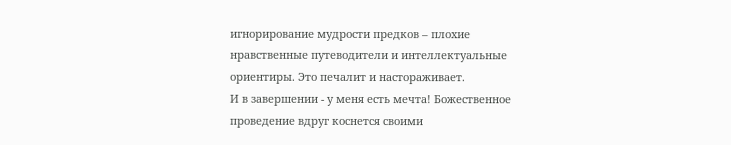игнорирование мудрости предков – плохие нравственные путеводители и интеллектуальные ориентиры. Это печалит и настораживает.
И в завершении - у меня есть мечта! Божественное проведение вдруг коснется своими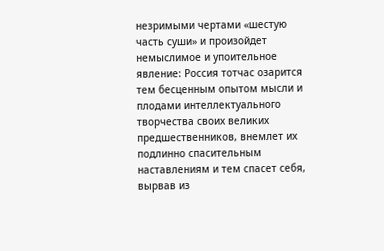незримыми чертами «шестую часть суши» и произойдет немыслимое и упоительное явление: Россия тотчас озарится тем бесценным опытом мысли и плодами интеллектуального творчества своих великих предшественников, внемлет их подлинно спасительным наставлениям и тем спасет себя, вырвав из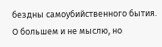бездны самоубийственного бытия. О большем и не мыслю, но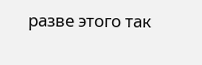разве этого так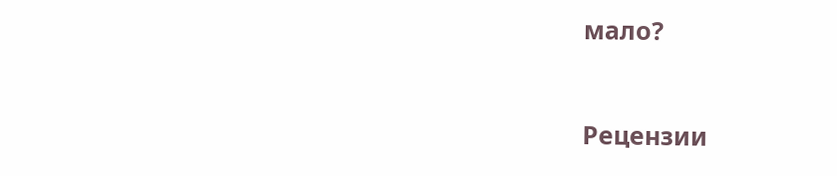мало?


Рецензии